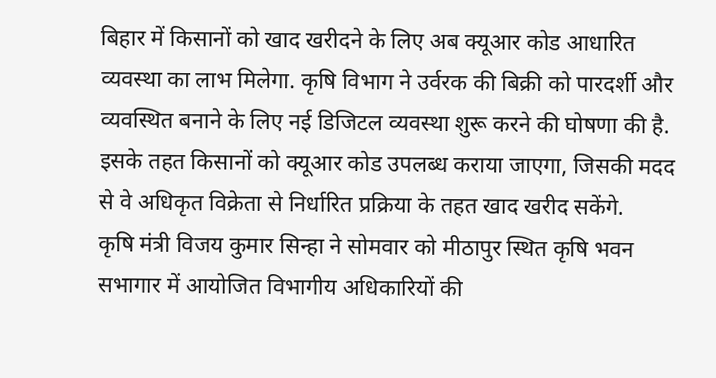बिहार में किसानों को खाद खरीदने के लिए अब क्यूआर कोड आधारित व्यवस्था का लाभ मिलेगा. कृषि विभाग ने उर्वरक की बिक्री को पारदर्शी और व्यवस्थित बनाने के लिए नई डिजिटल व्यवस्था शुरू करने की घोषणा की है. इसके तहत किसानों को क्यूआर कोड उपलब्ध कराया जाएगा, जिसकी मदद से वे अधिकृत विक्रेता से निर्धारित प्रक्रिया के तहत खाद खरीद सकेंगे.
कृषि मंत्री विजय कुमार सिन्हा ने सोमवार को मीठापुर स्थित कृषि भवन सभागार में आयोजित विभागीय अधिकारियों की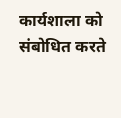कार्यशाला को संबोधित करते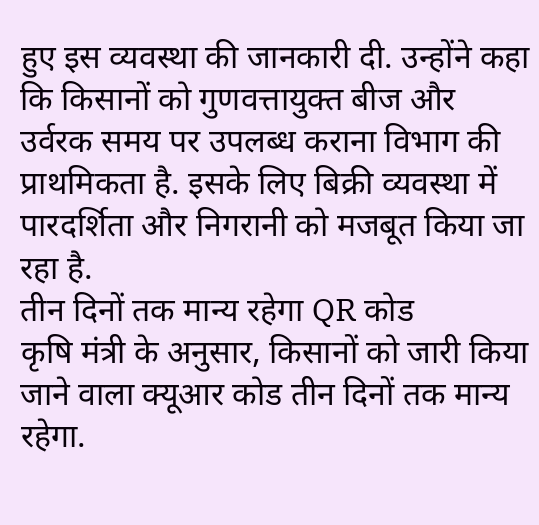हुए इस व्यवस्था की जानकारी दी. उन्होंने कहा कि किसानों को गुणवत्तायुक्त बीज और उर्वरक समय पर उपलब्ध कराना विभाग की प्राथमिकता है. इसके लिए बिक्री व्यवस्था में पारदर्शिता और निगरानी को मजबूत किया जा रहा है.
तीन दिनों तक मान्य रहेगा QR कोड
कृषि मंत्री के अनुसार, किसानों को जारी किया जाने वाला क्यूआर कोड तीन दिनों तक मान्य रहेगा.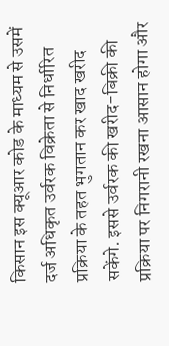किसान इस क्यूआर कोड के माध्यम से उसमें दर्ज अधिकृत उर्वरक विक्रेता से निर्धारित प्रक्रिया के तहत भुगतान कर खाद खरीद सकेंगे. इससे उर्वरक की खरीद-बिक्री की प्रक्रिया पर निगरानी रखना आसान होगा और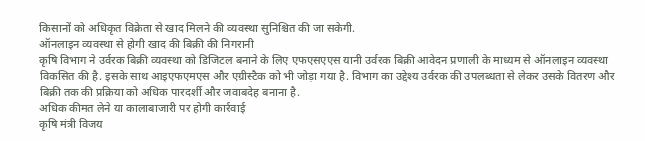किसानों को अधिकृत विक्रेता से खाद मिलने की व्यवस्था सुनिश्चित की जा सकेगी.
ऑनलाइन व्यवस्था से होगी खाद की बिक्री की निगरानी
कृषि विभाग ने उर्वरक बिक्री व्यवस्था को डिजिटल बनाने के लिए एफएसएएस यानी उर्वरक बिक्री आवेदन प्रणाली के माध्यम से ऑनलाइन व्यवस्था विकसित की है. इसके साथ आइएफएमएस और एग्रीस्टैक को भी जोड़ा गया है. विभाग का उद्देश्य उर्वरक की उपलब्धता से लेकर उसके वितरण और बिक्री तक की प्रक्रिया को अधिक पारदर्शी और जवाबदेह बनाना है.
अधिक कीमत लेने या कालाबाजारी पर होगी कार्रवाई
कृषि मंत्री विजय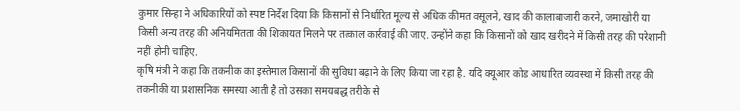कुमार सिन्हा ने अधिकारियों को स्पष्ट निर्देश दिया कि किसानों से निर्धारित मूल्य से अधिक कीमत वसूलने, खाद की कालाबाजारी करने, जमाखोरी या किसी अन्य तरह की अनियमितता की शिकायत मिलने पर तत्काल कार्रवाई की जाए. उन्होंने कहा कि किसानों को खाद खरीदने में किसी तरह की परेशानी नहीं होनी चाहिए.
कृषि मंत्री ने कहा कि तकनीक का इस्तेमाल किसानों की सुविधा बढ़ाने के लिए किया जा रहा है. यदि क्यूआर कोड आधारित व्यवस्था में किसी तरह की तकनीकी या प्रशासनिक समस्या आती है तो उसका समयबद्ध तरीके से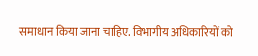समाधान किया जाना चाहिए. विभागीय अधिकारियों को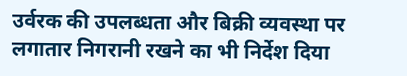उर्वरक की उपलब्धता और बिक्री व्यवस्था पर लगातार निगरानी रखने का भी निर्देश दिया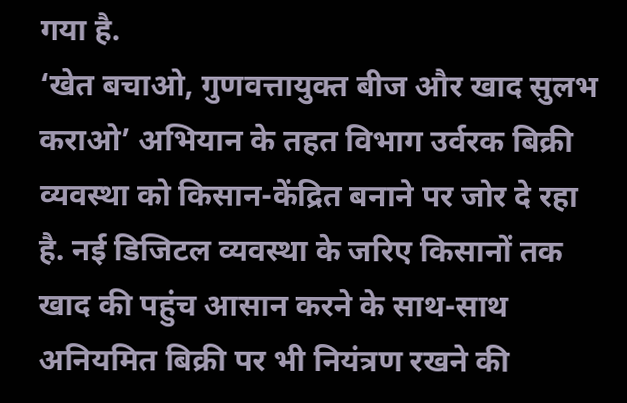गया है.
‘खेत बचाओ, गुणवत्तायुक्त बीज और खाद सुलभ कराओ’ अभियान के तहत विभाग उर्वरक बिक्री व्यवस्था को किसान-केंद्रित बनाने पर जोर दे रहा है. नई डिजिटल व्यवस्था के जरिए किसानों तक खाद की पहुंच आसान करने के साथ-साथ अनियमित बिक्री पर भी नियंत्रण रखने की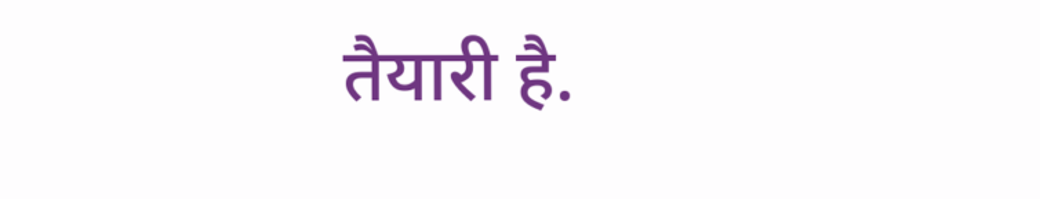तैयारी है.